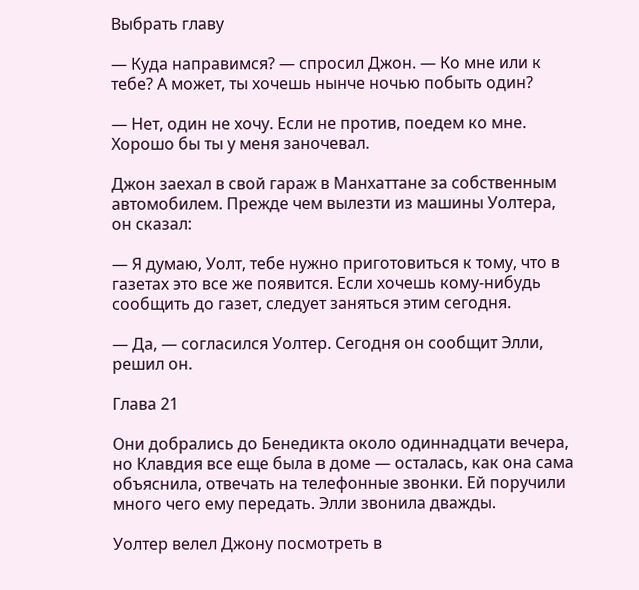Выбрать главу

— Куда направимся? — спросил Джон. — Ко мне или к тебе? А может, ты хочешь нынче ночью побыть один?

— Нет, один не хочу. Если не против, поедем ко мне. Хорошо бы ты у меня заночевал.

Джон заехал в свой гараж в Манхаттане за собственным автомобилем. Прежде чем вылезти из машины Уолтера, он сказал:

— Я думаю, Уолт, тебе нужно приготовиться к тому, что в газетах это все же появится. Если хочешь кому-нибудь сообщить до газет, следует заняться этим сегодня.

— Да, — согласился Уолтер. Сегодня он сообщит Элли, решил он.

Глава 21

Они добрались до Бенедикта около одиннадцати вечера, но Клавдия все еще была в доме — осталась, как она сама объяснила, отвечать на телефонные звонки. Ей поручили много чего ему передать. Элли звонила дважды.

Уолтер велел Джону посмотреть в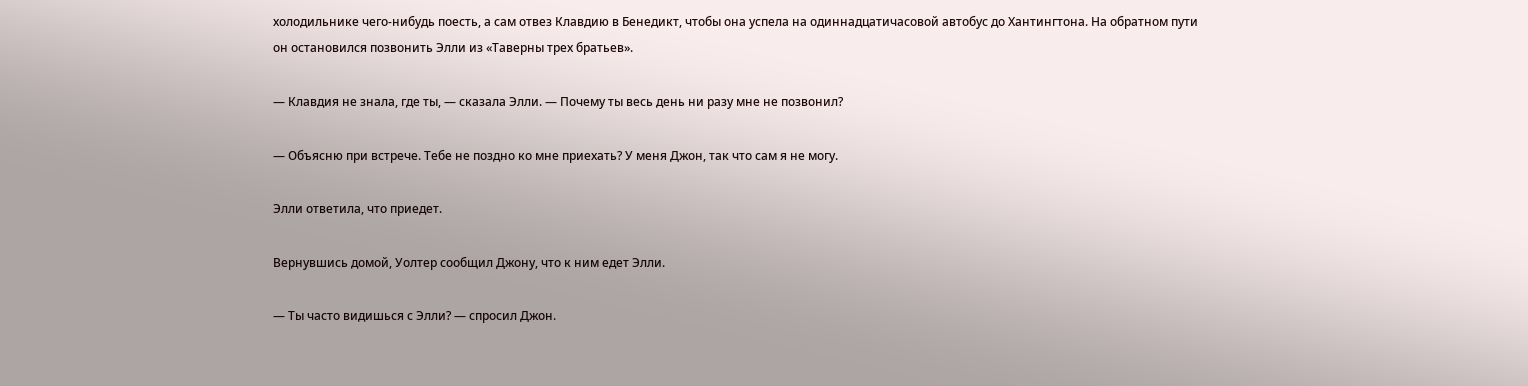холодильнике чего-нибудь поесть, а сам отвез Клавдию в Бенедикт, чтобы она успела на одиннадцатичасовой автобус до Хантингтона. На обратном пути он остановился позвонить Элли из «Таверны трех братьев».

— Клавдия не знала, где ты, — сказала Элли. — Почему ты весь день ни разу мне не позвонил?

— Объясню при встрече. Тебе не поздно ко мне приехать? У меня Джон, так что сам я не могу.

Элли ответила, что приедет.

Вернувшись домой, Уолтер сообщил Джону, что к ним едет Элли.

— Ты часто видишься с Элли? — спросил Джон.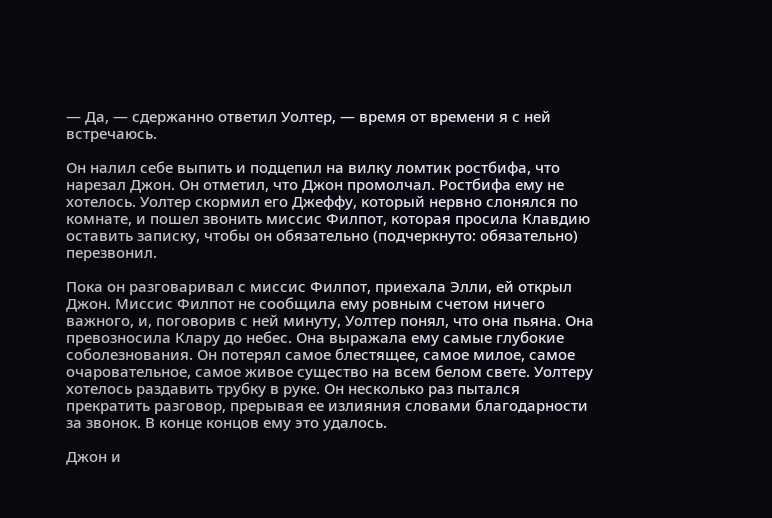— Да, — сдержанно ответил Уолтер, — время от времени я с ней встречаюсь.

Он налил себе выпить и подцепил на вилку ломтик ростбифа, что нарезал Джон. Он отметил, что Джон промолчал. Ростбифа ему не хотелось. Уолтер скормил его Джеффу, который нервно слонялся по комнате, и пошел звонить миссис Филпот, которая просила Клавдию оставить записку, чтобы он обязательно (подчеркнуто: обязательно) перезвонил.

Пока он разговаривал с миссис Филпот, приехала Элли, ей открыл Джон. Миссис Филпот не сообщила ему ровным счетом ничего важного, и, поговорив с ней минуту, Уолтер понял, что она пьяна. Она превозносила Клару до небес. Она выражала ему самые глубокие соболезнования. Он потерял самое блестящее, самое милое, самое очаровательное, самое живое существо на всем белом свете. Уолтеру хотелось раздавить трубку в руке. Он несколько раз пытался прекратить разговор, прерывая ее излияния словами благодарности за звонок. В конце концов ему это удалось.

Джон и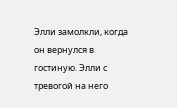Элли замолкли, когда он вернулся в гостиную. Элли с тревогой на него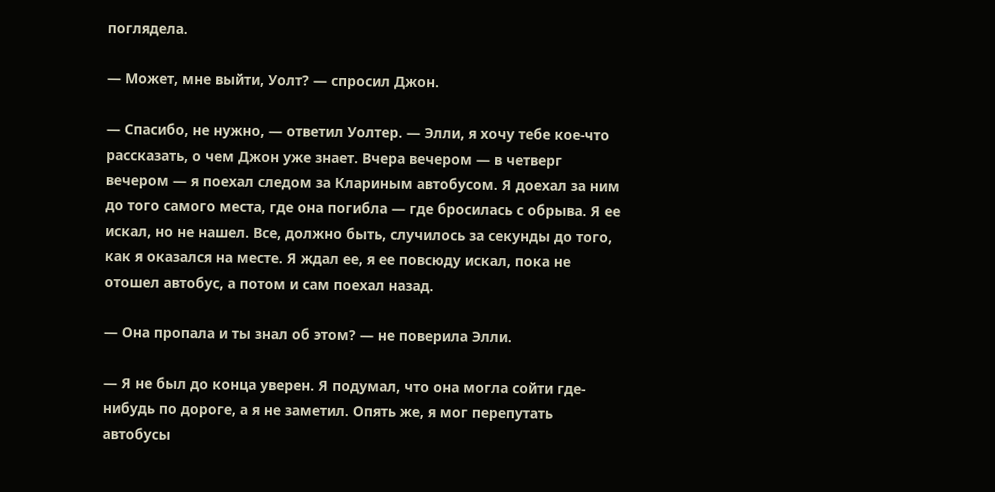поглядела.

— Может, мне выйти, Уолт? — спросил Джон.

— Спасибо, не нужно, — ответил Уолтер. — Элли, я хочу тебе кое-что рассказать, о чем Джон уже знает. Вчера вечером — в четверг вечером — я поехал следом за Клариным автобусом. Я доехал за ним до того самого места, где она погибла — где бросилась с обрыва. Я ее искал, но не нашел. Все, должно быть, случилось за секунды до того, как я оказался на месте. Я ждал ее, я ее повсюду искал, пока не отошел автобус, а потом и сам поехал назад.

— Она пропала и ты знал об этом? — не поверила Элли.

— Я не был до конца уверен. Я подумал, что она могла сойти где-нибудь по дороге, а я не заметил. Опять же, я мог перепутать автобусы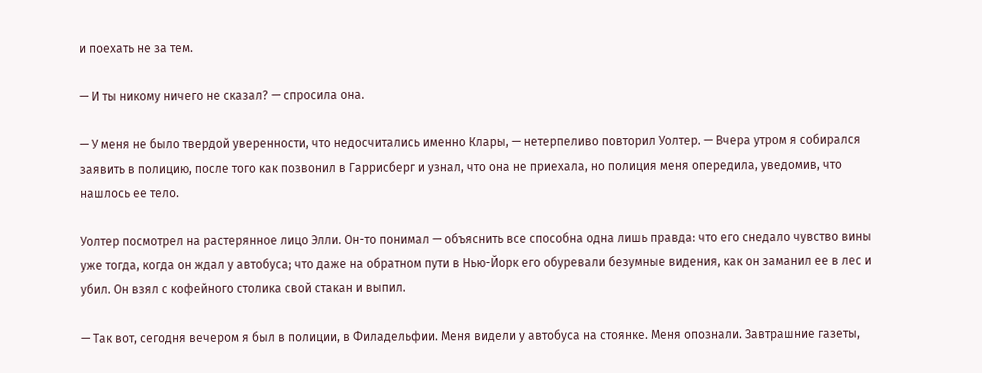и поехать не за тем.

— И ты никому ничего не сказал? — спросила она.

— У меня не было твердой уверенности, что недосчитались именно Клары, — нетерпеливо повторил Уолтер. — Вчера утром я собирался заявить в полицию, после того как позвонил в Гаррисберг и узнал, что она не приехала, но полиция меня опередила, уведомив, что нашлось ее тело.

Уолтер посмотрел на растерянное лицо Элли. Он-то понимал — объяснить все способна одна лишь правда: что его снедало чувство вины уже тогда, когда он ждал у автобуса; что даже на обратном пути в Нью-Йорк его обуревали безумные видения, как он заманил ее в лес и убил. Он взял с кофейного столика свой стакан и выпил.

— Так вот, сегодня вечером я был в полиции, в Филадельфии. Меня видели у автобуса на стоянке. Меня опознали. Завтрашние газеты,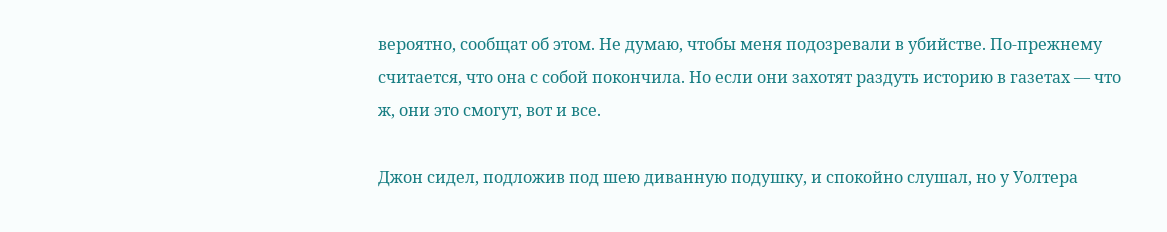вероятно, сообщат об этом. Не думаю, чтобы меня подозревали в убийстве. По-прежнему считается, что она с собой покончила. Но если они захотят раздуть историю в газетах — что ж, они это смогут, вот и все.

Джон сидел, подложив под шею диванную подушку, и спокойно слушал, но у Уолтера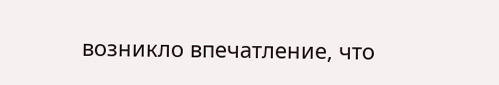возникло впечатление, что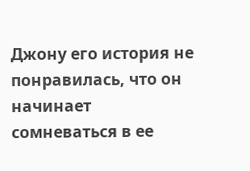Джону его история не понравилась, что он начинает сомневаться в ее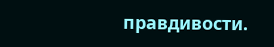правдивости.